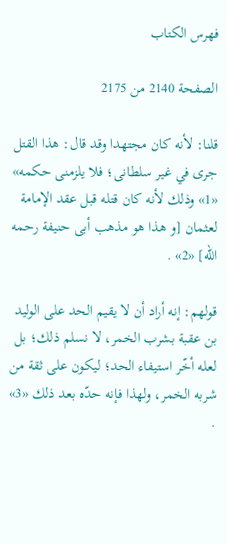فهرس الكتاب

الصفحة 2140 من 2175

قلنا: لأنه كان مجتهدا وقد قال: هذا القتل جرى في غير سلطانى؛ فلا يلزمنى حكمه» «1» وذلك لأنه كان قتله قبل عقد الإمامة لعثمان [و هذا هو مذهب أبى حنيفة رحمه الله] «2» .

قولهم: إنه أراد أن لا يقيم الحد على الوليد بن عقبة بشرب الخمر، لا نسلم ذلك؛ بل لعله أخّر استيفاء الحد؛ ليكون على ثقة من شربه الخمر، ولهذا فإنه حدّه بعد ذلك «3» .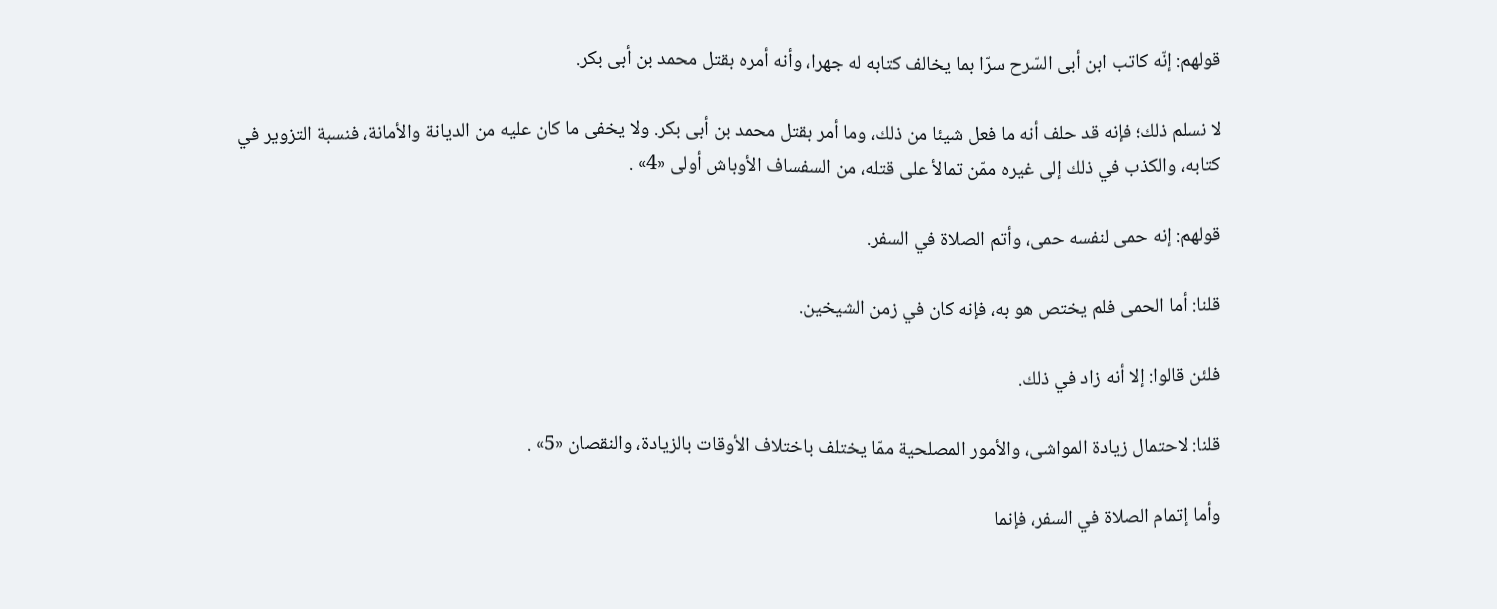قولهم: إنّه كاتب ابن أبى السّرح سرّا بما يخالف كتابه له جهرا، وأنه أمره بقتل محمد بن أبى بكر.

لا نسلم ذلك؛ فإنه قد حلف أنه ما فعل شيئا من ذلك، وما أمر بقتل محمد بن أبى بكر. ولا يخفى ما كان عليه من الديانة والأمانة، فنسبة التزوير في كتابه، والكذب في ذلك إلى غيره ممّن تمالأ على قتله، من السفساف الأوباش أولى «4» .

قولهم: إنه حمى لنفسه حمى، وأتم الصلاة في السفر.

قلنا: أما الحمى فلم يختص هو به، فإنه كان في زمن الشيخين.

فلئن قالوا: إلا أنه زاد في ذلك.

قلنا: لاحتمال زيادة المواشى، والأمور المصلحية ممّا يختلف باختلاف الأوقات بالزيادة، والنقصان «5» .

وأما إتمام الصلاة في السفر، فإنما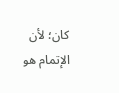كان؛ لأن الإتمام هو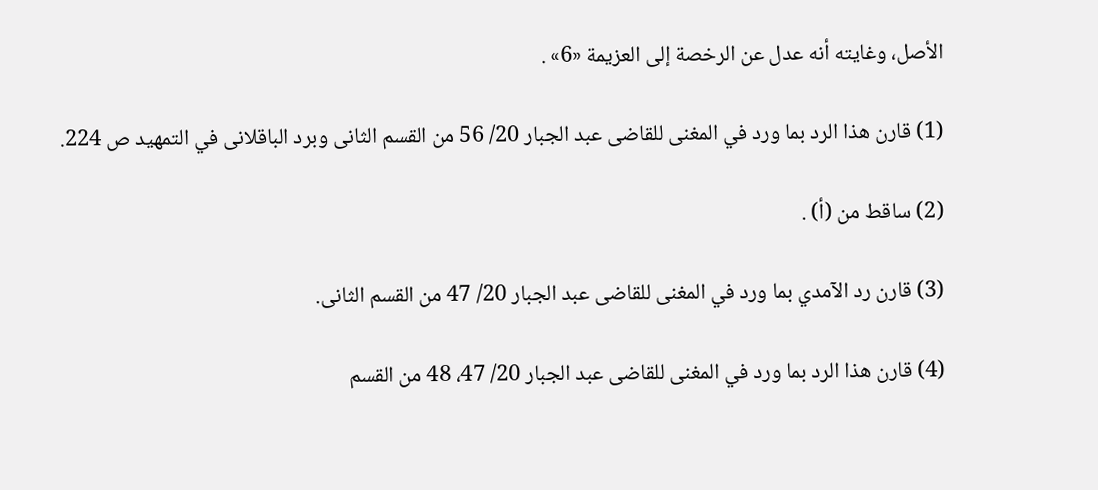الأصل، وغايته أنه عدل عن الرخصة إلى العزيمة «6» .

(1) قارن هذا الرد بما ورد في المغنى للقاضى عبد الجبار 20/ 56 من القسم الثانى وبرد الباقلانى في التمهيد ص 224.

(2) ساقط من (أ) .

(3) قارن رد الآمدي بما ورد في المغنى للقاضى عبد الجبار 20/ 47 من القسم الثانى.

(4) قارن هذا الرد بما ورد في المغنى للقاضى عبد الجبار 20/ 47، 48 من القسم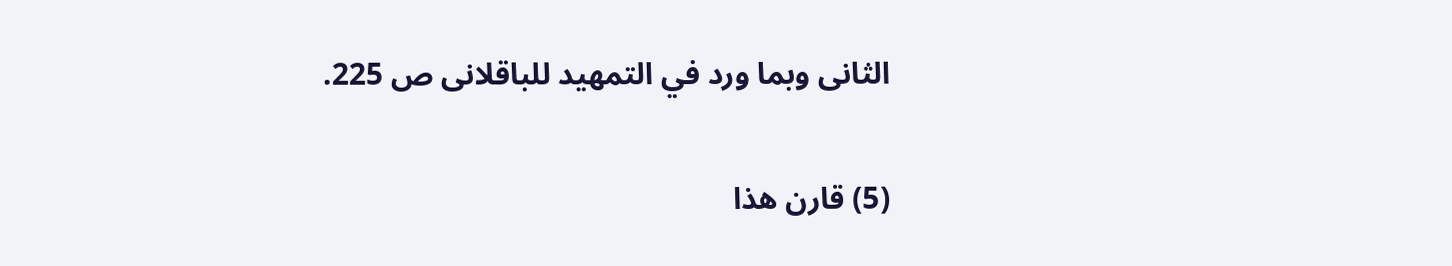الثانى وبما ورد في التمهيد للباقلانى ص 225.

(5) قارن هذا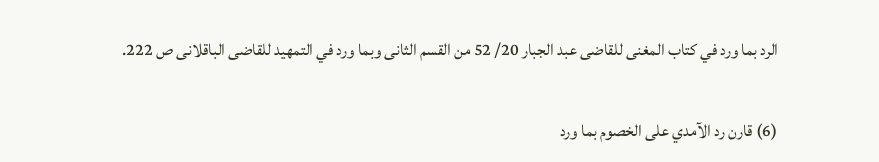الرد بما ورد في كتاب المغنى للقاضى عبد الجبار 20/ 52 من القسم الثانى وبما ورد في التمهيد للقاضى الباقلانى ص 222.

(6) قارن رد الآمدي على الخصوم بما ورد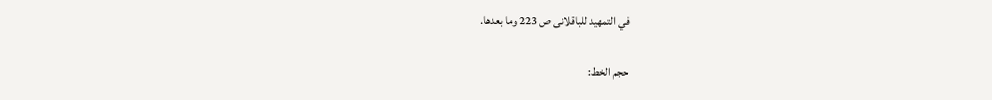في التمهيد للباقلانى ص 223 وما بعدها.

حجم الخط: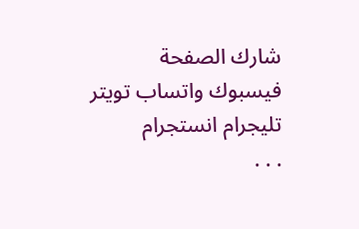شارك الصفحة
فيسبوك واتساب تويتر تليجرام انستجرام
. . .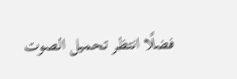فضلًا انتظر تحميل الصوت